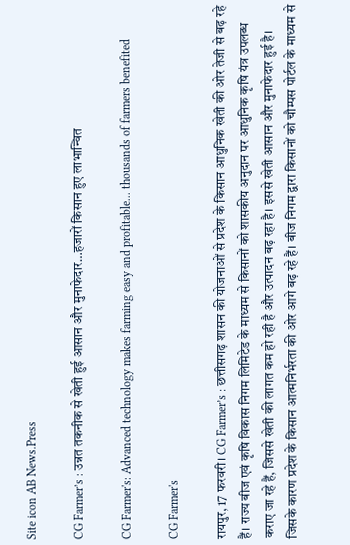Site icon AB News.Press

CG Farmer’s : उन्नत तकनीक से खेती हुई आसान और मुनाफेदार…हजारों किसान हुए लाभान्वित

CG Farmer's: Advanced technology makes farming easy and profitable... thousands of farmers benefited

CG Farmer's

रायपुर, 17 फरवरी। CG Farmer’s : छत्तीसगढ़ शासन की योजनाओं से प्रदेश के किसान आधुनिक खेती की ओर तेजी से बढ़ रहे हैं। राज्य बीज एवं कृषि विकास निगम लिमिटेड के माध्यम से किसानों को शासकीय अनुदान पर आधुनिक कृषि यंत्र उपलब्ध कराए जा रहे हैं, जिससे खेती की लागत कम हो रही है और उत्पादन बढ़ रहा है। इससे खेती आसान और मुनाफेदार हुई है। जिसके कारण प्रदेश के किसान आत्मनिर्भरता की ओर आगे बढ़ रहे हैं। बीज निगम द्वारा किसानों को चौम्पस पोर्टल के माध्यम से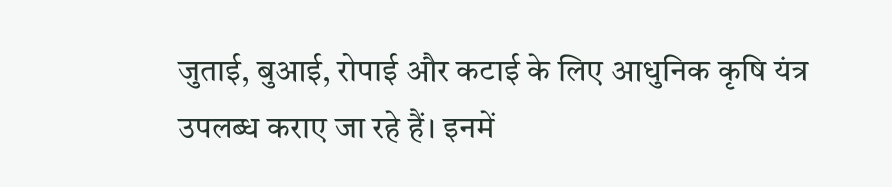जुताई, बुआई, रोपाई और कटाई के लिए आधुनिक कृषि यंत्र उपलब्ध कराए जा रहे हैं। इनमें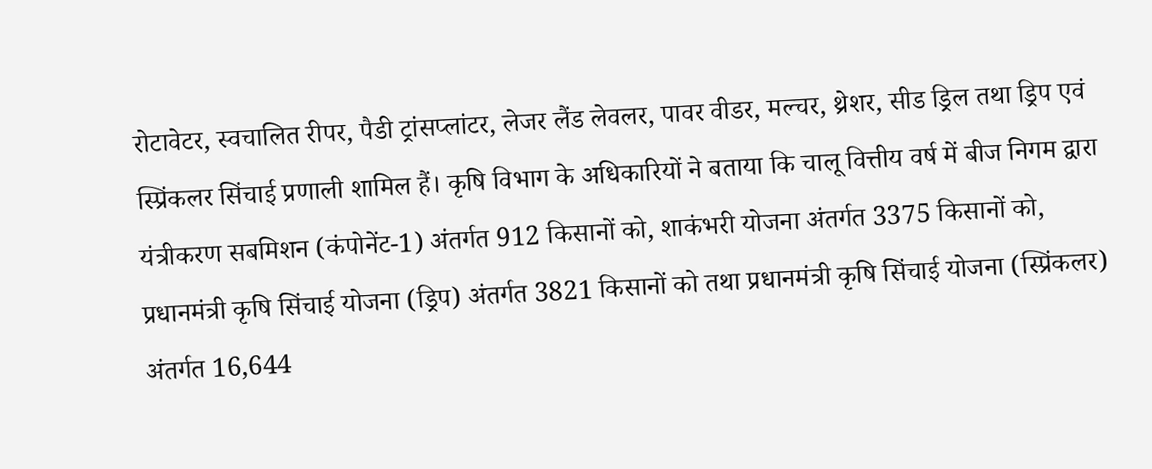रोटावेटर, स्वचालित रीपर, पैडी ट्रांसप्लांटर, लेजर लैंड लेवलर, पावर वीडर, मल्चर, थ्रेशर, सीड ड्रिल तथा ड्रिप एवं स्प्रिंकलर सिंचाई प्रणाली शामिल हैं। कृषि विभाग के अधिकारियों ने बताया कि चालू वित्तीय वर्ष में बीज निगम द्वारा यंत्रीकरण सबमिशन (कंपोनेंट-1) अंतर्गत 912 किसानों को, शाकंभरी योजना अंतर्गत 3375 किसानों को, प्रधानमंत्री कृषि सिंचाई योजना (ड्रिप) अंतर्गत 3821 किसानों को तथा प्रधानमंत्री कृषि सिंचाई योजना (स्प्रिंकलर) अंतर्गत 16,644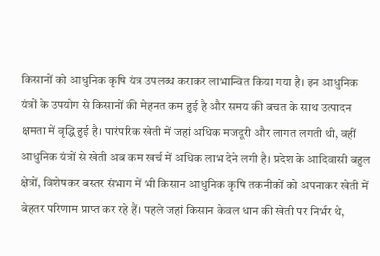किसानों को आधुनिक कृषि यंत्र उपलब्ध कराकर लाभान्वित किया गया है। इन आधुनिक यंत्रों के उपयोग से किसानों की मेहनत कम हुई है और समय की बचत के साथ उत्पादन क्षमता में वृद्धि हुई है। पारंपरिक खेती में जहां अधिक मजदूरी और लागत लगती थी, वहीं आधुनिक यंत्रों से खेती अब कम खर्च में अधिक लाभ देने लगी है। प्रदेश के आदिवासी बहुल क्षेत्रों, विशेषकर बस्तर संभाग में भी किसान आधुनिक कृषि तकनीकों को अपनाकर खेती में बेहतर परिणाम प्राप्त कर रहे हैं। पहले जहां किसान केवल धान की खेती पर निर्भर थे,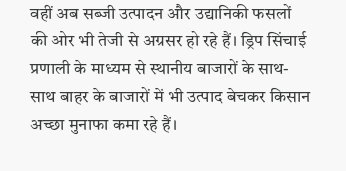वहीं अब सब्जी उत्पादन और उद्यानिकी फसलों की ओर भी तेजी से अग्रसर हो रहे हैं। ड्रिप सिंचाई प्रणाली के माध्यम से स्थानीय बाजारों के साथ-साथ बाहर के बाजारों में भी उत्पाद बेचकर किसान अच्छा मुनाफा कमा रहे हैं।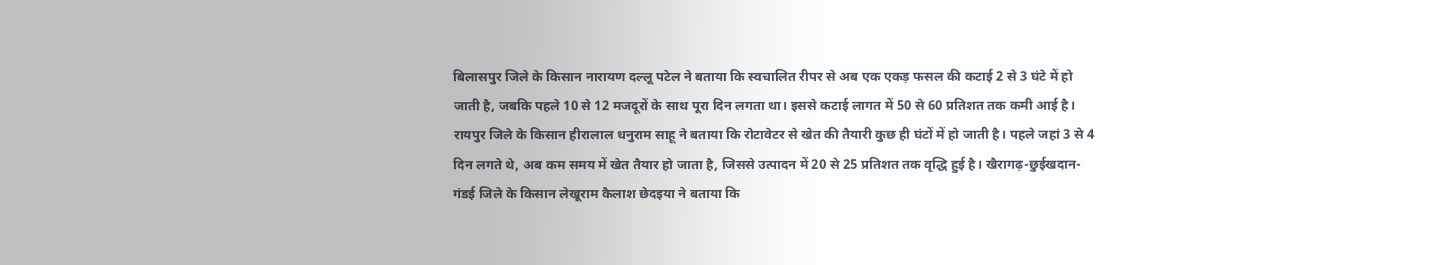बिलासपुर जिले के किसान नारायण दल्लू पटेल ने बताया कि स्वचालित रीपर से अब एक एकड़ फसल की कटाई 2 से 3 घंटे में हो जाती है, जबकि पहले 10 से 12 मजदूरों के साथ पूरा दिन लगता था। इससे कटाई लागत में 50 से 60 प्रतिशत तक कमी आई है। रायपुर जिले के किसान हीरालाल धनुराम साहू ने बताया कि रोटावेटर से खेत की तैयारी कुछ ही घंटों में हो जाती है। पहले जहां 3 से 4 दिन लगते थे, अब कम समय में खेत तैयार हो जाता है, जिससे उत्पादन में 20 से 25 प्रतिशत तक वृद्धि हुई है। खैरागढ़-छुईखदान-गंडई जिले के किसान लेखूराम कैलाश छेदइया ने बताया कि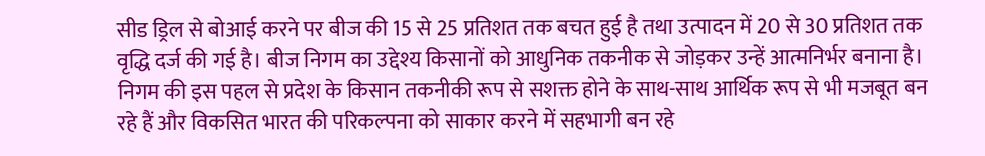सीड ड्रिल से बोआई करने पर बीज की 15 से 25 प्रतिशत तक बचत हुई है तथा उत्पादन में 20 से 30 प्रतिशत तक वृद्धि दर्ज की गई है। बीज निगम का उद्देश्य किसानों को आधुनिक तकनीक से जोड़कर उन्हें आत्मनिर्भर बनाना है। निगम की इस पहल से प्रदेश के किसान तकनीकी रूप से सशक्त होने के साथ-साथ आर्थिक रूप से भी मजबूत बन रहे हैं और विकसित भारत की परिकल्पना को साकार करने में सहभागी बन रहे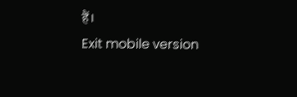हैं।
Exit mobile version